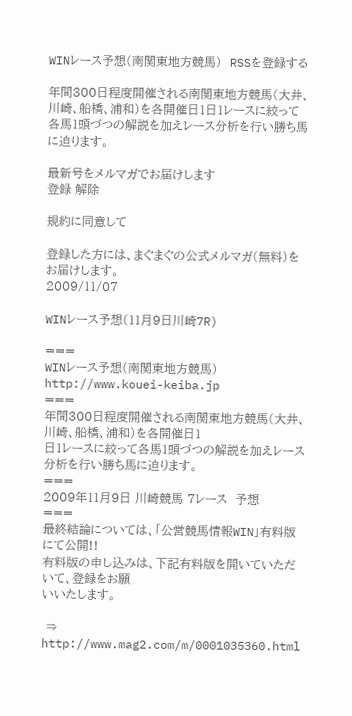WINレース予想(南関東地方競馬)  RSSを登録する

年間300日程度開催される南関東地方競馬(大井、川崎、船橋、浦和)を各開催日1日1レースに絞って各馬1頭づつの解説を加えレース分析を行い勝ち馬に迫ります。

最新号をメルマガでお届けします
登録 解除

規約に同意して

登録した方には、まぐまぐの公式メルマガ(無料)をお届けします。
2009/11/07

WINレース予想(11月9日川崎7R)

===
WINレース予想(南関東地方競馬) http://www.kouei-keiba.jp
===
年間300日程度開催される南関東地方競馬(大井、川崎、船橋、浦和)を各開催日1
日1レースに絞って各馬1頭づつの解説を加えレース分析を行い勝ち馬に迫ります。
===
2009年11月9日 川崎競馬 7レース  予想
===
最終結論については、「公営競馬情報WIN」有料版にて公開!!
有料版の申し込みは、下記有料版を開いていただいて、登録をお願
いいたします。

 ⇒ http://www.mag2.com/m/0001035360.html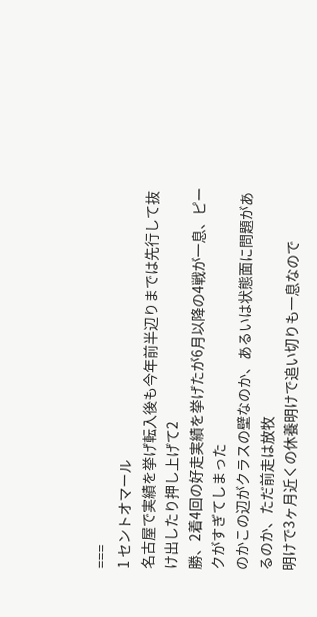===
1 セントオマール
名古屋で実績を挙げ転入後も今年前半辺りまでは先行して抜け出したり押し上げて2
勝、2着4回の好走実績を挙げたが6月以降の4戦が一息、ピークがすぎてしまった
のかこの辺がクラスの壁なのか、あるいは状態面に問題があるのか、ただ前走は放牧
明けで3ヶ月近くの休養明けで追い切りも一息なので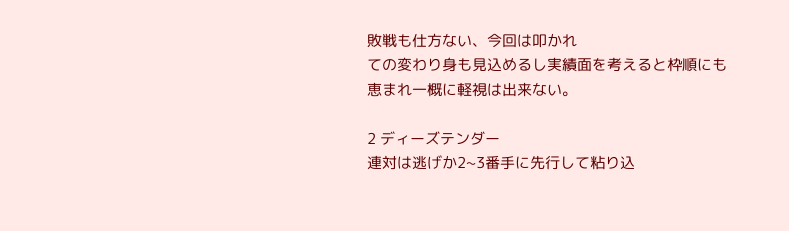敗戦も仕方ない、今回は叩かれ
ての変わり身も見込めるし実績面を考えると枠順にも恵まれ一概に軽視は出来ない。

2 ディーズテンダー
連対は逃げか2~3番手に先行して粘り込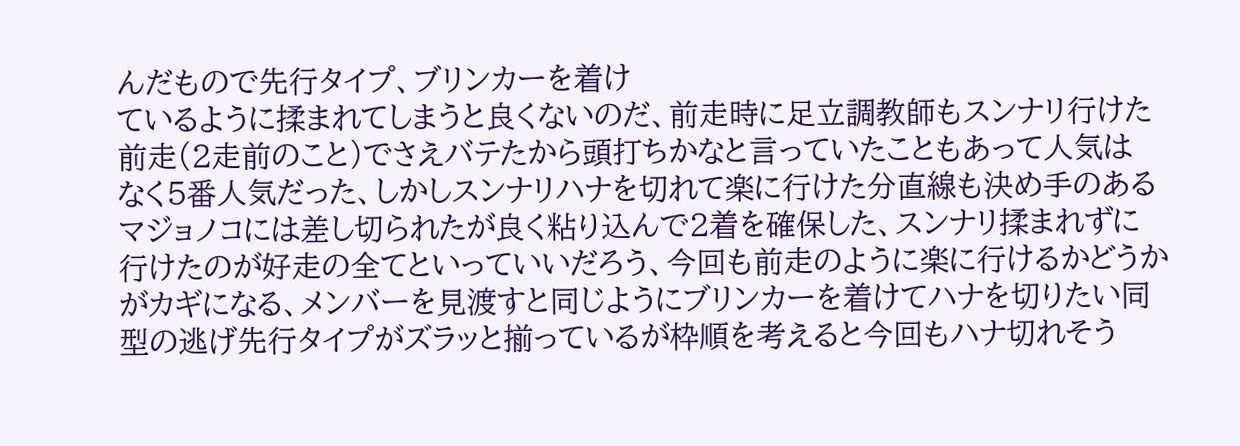んだもので先行タイプ、ブリンカーを着け
ているように揉まれてしまうと良くないのだ、前走時に足立調教師もスンナリ行けた
前走(2走前のこと)でさえバテたから頭打ちかなと言っていたこともあって人気は
なく5番人気だった、しかしスンナリハナを切れて楽に行けた分直線も決め手のある
マジョノコには差し切られたが良く粘り込んで2着を確保した、スンナリ揉まれずに
行けたのが好走の全てといっていいだろう、今回も前走のように楽に行けるかどうか
がカギになる、メンバーを見渡すと同じようにブリンカーを着けてハナを切りたい同
型の逃げ先行タイプがズラッと揃っているが枠順を考えると今回もハナ切れそう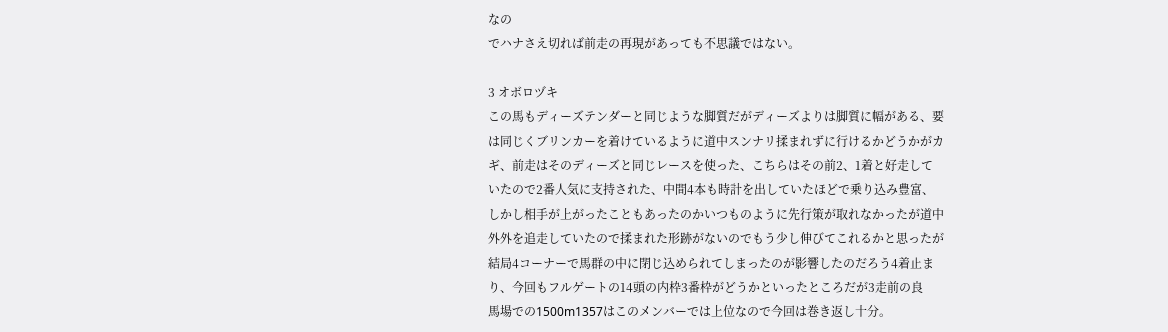なの
でハナさえ切れば前走の再現があっても不思議ではない。

3 オボロヅキ
この馬もディーズテンダーと同じような脚質だがディーズよりは脚質に幅がある、要
は同じくブリンカーを着けているように道中スンナリ揉まれずに行けるかどうかがカ
ギ、前走はそのディーズと同じレースを使った、こちらはその前2、1着と好走して
いたので2番人気に支持された、中間4本も時計を出していたほどで乗り込み豊富、
しかし相手が上がったこともあったのかいつものように先行策が取れなかったが道中
外外を追走していたので揉まれた形跡がないのでもう少し伸びてこれるかと思ったが
結局4コーナーで馬群の中に閉じ込められてしまったのが影響したのだろう4着止ま
り、今回もフルゲートの14頭の内枠3番枠がどうかといったところだが3走前の良
馬場での1500m1357はこのメンバーでは上位なので今回は巻き返し十分。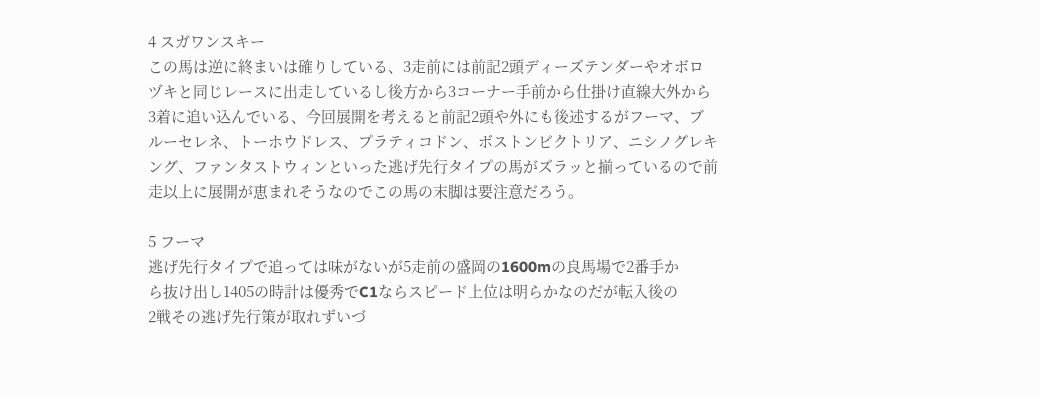4 スガワンスキー
この馬は逆に終まいは確りしている、3走前には前記2頭ディーズテンダーやオボロ
ヅキと同じレースに出走しているし後方から3コーナー手前から仕掛け直線大外から
3着に追い込んでいる、今回展開を考えると前記2頭や外にも後述するがフーマ、ブ
ルーセレネ、トーホウドレス、プラティコドン、ボストンビクトリア、ニシノグレキ
ング、ファンタストウィンといった逃げ先行タイプの馬がズラッと揃っているので前
走以上に展開が恵まれそうなのでこの馬の末脚は要注意だろう。

5 フーマ
逃げ先行タイプで追っては味がないが5走前の盛岡の1600mの良馬場で2番手か
ら抜け出し1405の時計は優秀でC1ならスピード上位は明らかなのだが転入後の
2戦その逃げ先行策が取れずいづ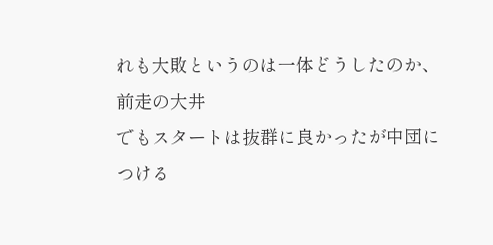れも大敗というのは一体どうしたのか、前走の大井
でもスタートは抜群に良かったが中団につける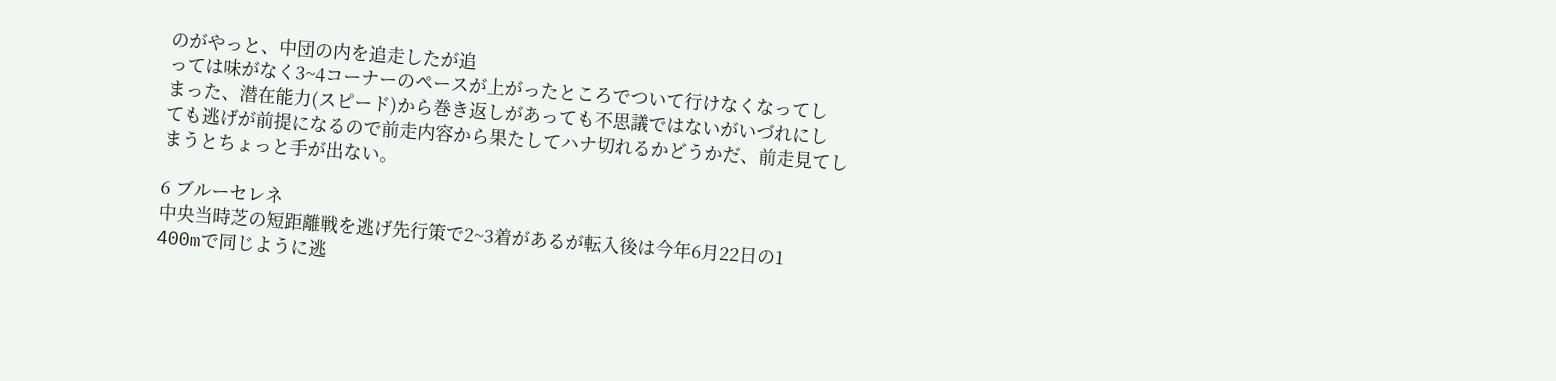のがやっと、中団の内を追走したが追
っては味がなく3~4コーナーのペースが上がったところでついて行けなくなってし
まった、潜在能力(スピード)から巻き返しがあっても不思議ではないがいづれにし
ても逃げが前提になるので前走内容から果たしてハナ切れるかどうかだ、前走見てし
まうとちょっと手が出ない。

6 ブルーセレネ
中央当時芝の短距離戦を逃げ先行策で2~3着があるが転入後は今年6月22日の1
400mで同じように逃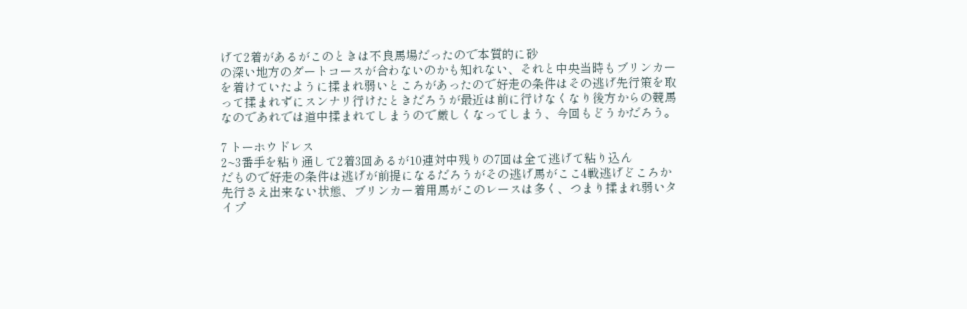げて2着があるがこのときは不良馬場だったので本質的に砂
の深い地方のダートコースが合わないのかも知れない、それと中央当時もブリンカー
を着けていたように揉まれ弱いところがあったので好走の条件はその逃げ先行策を取
って揉まれずにスンナリ行けたときだろうが最近は前に行けなくなり後方からの競馬
なのであれでは道中揉まれてしまうので厳しくなってしまう、今回もどうかだろう。

7 トーホウドレス
2~3番手を粘り通して2着3回あるが10連対中残りの7回は全て逃げて粘り込ん
だもので好走の条件は逃げが前提になるだろうがその逃げ馬がここ4戦逃げどころか
先行さえ出来ない状態、ブリンカー着用馬がこのレースは多く、つまり揉まれ弱いタ
イプ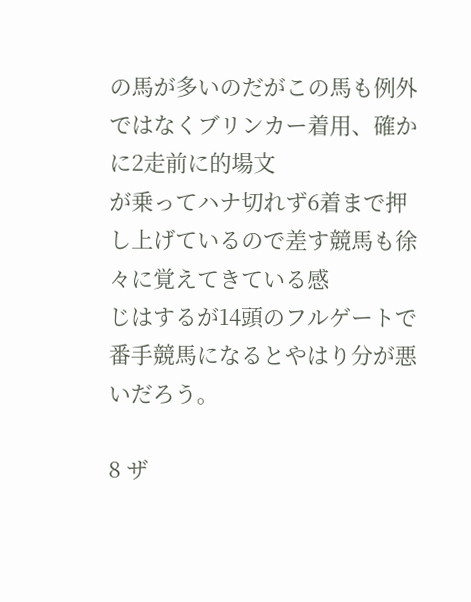の馬が多いのだがこの馬も例外ではなくブリンカー着用、確かに2走前に的場文
が乗ってハナ切れず6着まで押し上げているので差す競馬も徐々に覚えてきている感
じはするが14頭のフルゲートで番手競馬になるとやはり分が悪いだろう。

8 ザ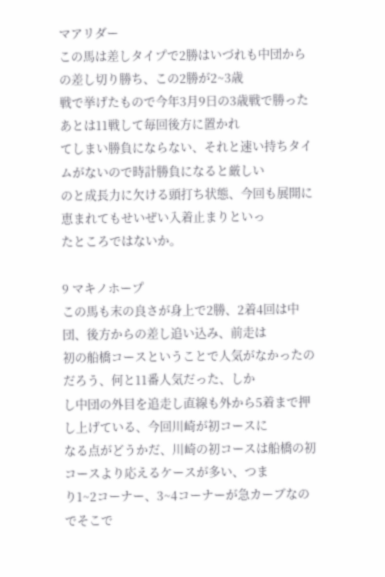マアリダー
この馬は差しタイプで2勝はいづれも中団からの差し切り勝ち、この2勝が2~3歳
戦で挙げたもので今年3月9日の3歳戦で勝ったあとは11戦して毎回後方に置かれ
てしまい勝負にならない、それと速い持ちタイムがないので時計勝負になると厳しい
のと成長力に欠ける頭打ち状態、今回も展開に恵まれてもせいぜい入着止まりといっ
たところではないか。

9 マキノホープ
この馬も末の良さが身上で2勝、2着4回は中団、後方からの差し追い込み、前走は
初の船橋コースということで人気がなかったのだろう、何と11番人気だった、しか
し中団の外目を追走し直線も外から5着まで押し上げている、今回川崎が初コースに
なる点がどうかだ、川崎の初コースは船橋の初コースより応えるケースが多い、つま
り1~2コーナー、3~4コーナーが急カーブなのでそこで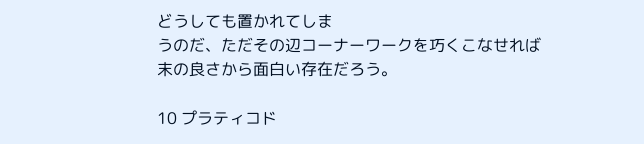どうしても置かれてしま
うのだ、ただその辺コーナーワークを巧くこなせれば末の良さから面白い存在だろう。

10 プラティコド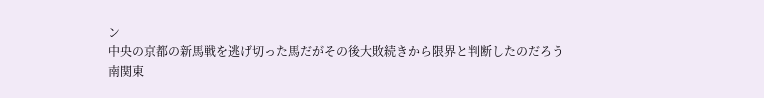ン
中央の京都の新馬戦を逃げ切った馬だがその後大敗続きから限界と判断したのだろう
南関東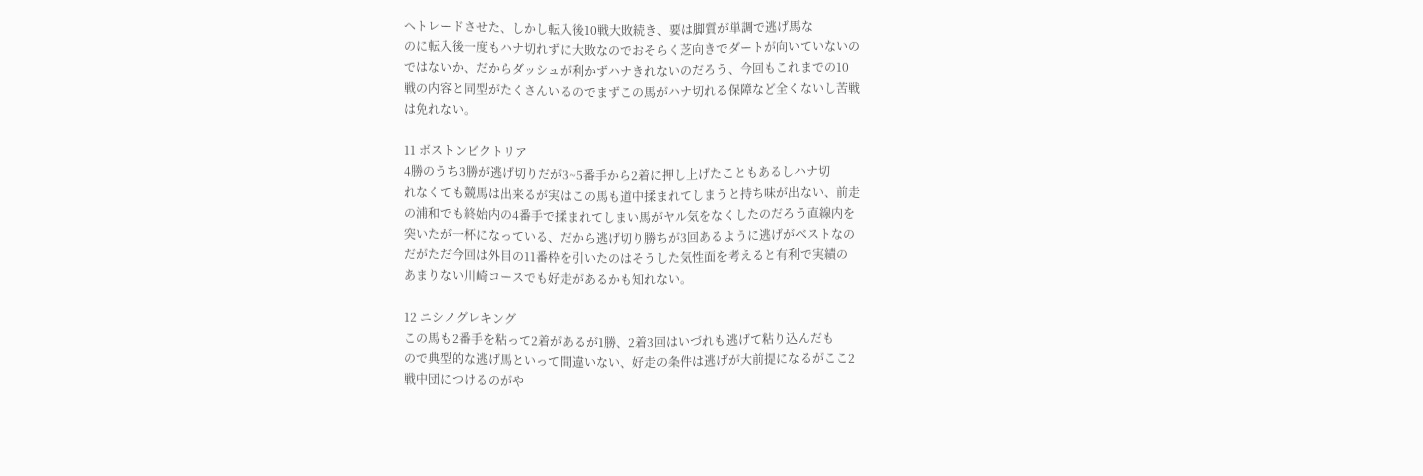へトレードさせた、しかし転入後10戦大敗続き、要は脚質が単調で逃げ馬な
のに転入後一度もハナ切れずに大敗なのでおそらく芝向きでダートが向いていないの
ではないか、だからダッシュが利かずハナきれないのだろう、今回もこれまでの10
戦の内容と同型がたくさんいるのでまずこの馬がハナ切れる保障など全くないし苦戦
は免れない。

11 ボストンビクトリア
4勝のうち3勝が逃げ切りだが3~5番手から2着に押し上げたこともあるしハナ切
れなくても競馬は出来るが実はこの馬も道中揉まれてしまうと持ち味が出ない、前走
の浦和でも終始内の4番手で揉まれてしまい馬がヤル気をなくしたのだろう直線内を
突いたが一杯になっている、だから逃げ切り勝ちが3回あるように逃げがベストなの
だがただ今回は外目の11番枠を引いたのはそうした気性面を考えると有利で実績の
あまりない川崎コースでも好走があるかも知れない。

12 ニシノグレキング
この馬も2番手を粘って2着があるが1勝、2着3回はいづれも逃げて粘り込んだも
ので典型的な逃げ馬といって間違いない、好走の条件は逃げが大前提になるがここ2
戦中団につけるのがや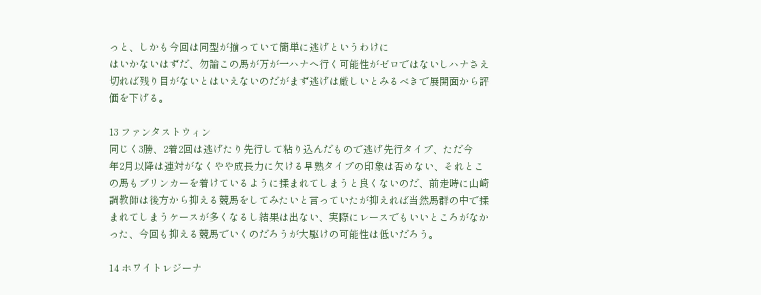っと、しかも今回は同型が揃っていて簡単に逃げというわけに
はいかないはずだ、勿論この馬が万が一ハナへ行く可能性がゼロではないしハナさえ
切れば残り目がないとはいえないのだがまず逃げは厳しいとみるべきで展開面から評
価を下げる。

13 ファンタストウィン
同じく3勝、2着2回は逃げたり先行して粘り込んだもので逃げ先行タイプ、ただ今
年2月以降は連対がなくやや成長力に欠ける早熟タイプの印象は否めない、それとこ
の馬もブリンカーを着けているように揉まれてしまうと良くないのだ、前走時に山崎
調教師は後方から抑える競馬をしてみたいと言っていたが抑えれば当然馬群の中で揉
まれてしまうケースが多くなるし結果は出ない、実際にレースでもいいところがなか
った、今回も抑える競馬でいくのだろうが大駆けの可能性は低いだろう。

14 ホワイトレジーナ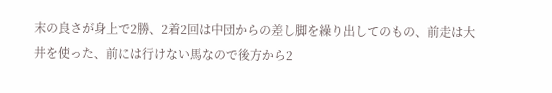末の良さが身上で2勝、2着2回は中団からの差し脚を繰り出してのもの、前走は大
井を使った、前には行けない馬なので後方から2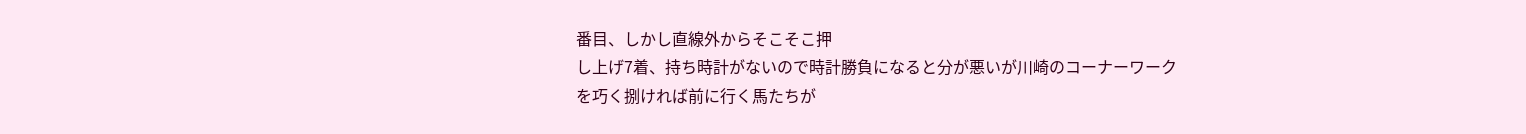番目、しかし直線外からそこそこ押
し上げ7着、持ち時計がないので時計勝負になると分が悪いが川崎のコーナーワーク
を巧く捌ければ前に行く馬たちが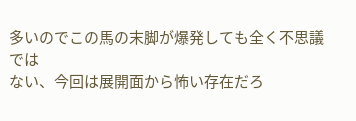多いのでこの馬の末脚が爆発しても全く不思議では
ない、今回は展開面から怖い存在だろ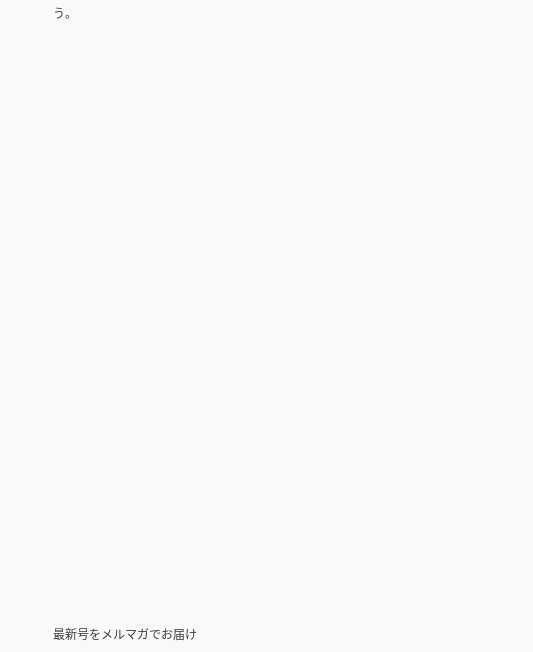う。



























最新号をメルマガでお届け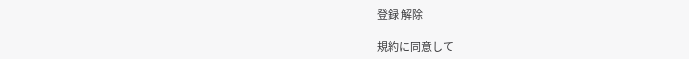登録 解除

規約に同意して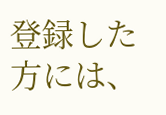登録した方には、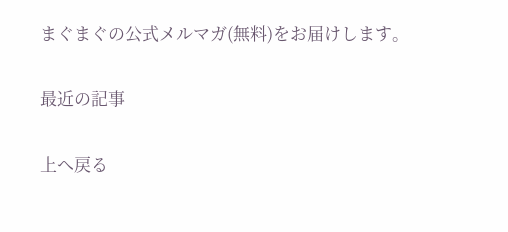まぐまぐの公式メルマガ(無料)をお届けします。

最近の記事

上へ戻る